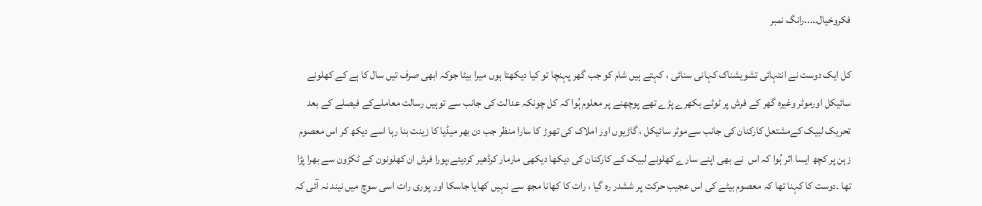فکروخیال…..رانگ نمبر

کل ایک دوست نے انتہائی تشویشناک کہانی سنائی ، کہتے ہیں شام کو جب گھر پہنچا تو کیا دیکھتا ہوں میرا بیٹا جوکہ ابھی صرف تیں سال کا ہے کے کھلونے سائیکل اورموٹر وغیرہ گھر کے فرش پر ٹوٹے بکھرے پڑے تھے پوچھنے پر معلوم ہُوا کہ کل چونکہ عدالت کی جانب سے توہیں رسالت معاملےکے فیصلے کے بعد تحریک لبیک کےمشتعل کارکنان کی جانب سےموٹر سائیکل ، گاڑیوں اور املاک کی تھوڑ کا سارا منظر جب دن بھر میڈیا کا زینت بنا رہا اسے دیکھ کر اس معصوم زہن پر کچھ ایسا اثر ہُوا کہ اس  نے بھی اپنے سارے کھلونے لبیک کے کارکنان کی دیکھا دیکھی مارمار کرڈھیر کردیئے،پورا فرش ان کھلونون کے ٹکڑون سے بھرا پڑا تھا ۔دوست کا کہنا تھا کہ معصوم بیٹے کی اس عجیب حرکت پر ششدر رہ گیا ، رات کا کھانا مجھ سے نہیں کھایا جاسکا اور پوری رات اسی سوچ میں نیند نہ آئی کہ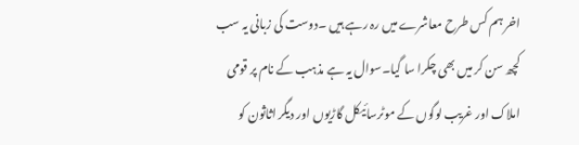اخر ہم کس طرح معاشرے میں رہ رہے ہیں ۔دوست کی زبانی یہ سب کچھ سن کر میں بھی چکرا سا گیا۔سوال یہ ہے مذہب کے نام پر قومی املاک اور غریب لوگوں کے موٹرسائیکل گاڑیوں اور دیگر اثاثون کو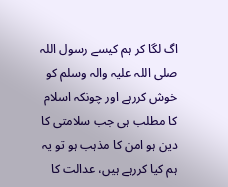اگ لگا کر ہم کیسے رسول اللہ صلی اللہ علیہ والہ وسلم کو خوش کررہے اور چونکہ اسلام کا مطلب ہی جب سلامتی کا دین ہو امن کا مذہب ہو تو یہ ہم کیا کررہے ہیں، عدالت کا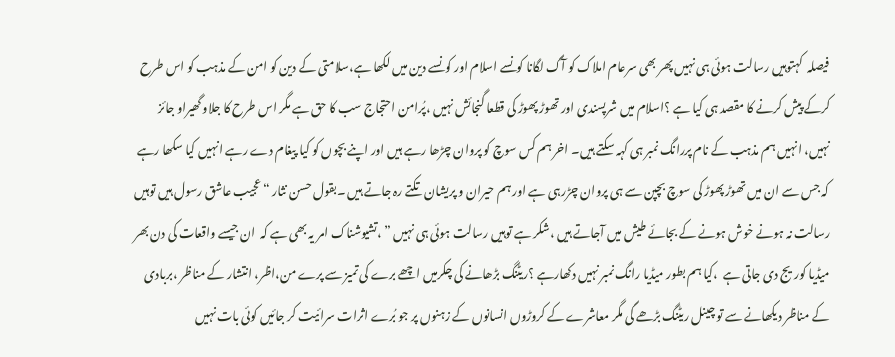فیصلہ  کہتوہیں رسالت ہوئی ہی نہیں پھر بھی سرعام املاک کو آگ لگانا کونسے اسلام اور کونسے دین میں لکھا ہے،سلامتی کے دین کو امن کے مذہب کو اس طرح کرکے پیش کرنے کا مقصد ہی کیا ہے ؟اسلام میں شرپسندی اور تھوڑ پھوڑ کی قطعا گنجائش نہیں ،پُرامن احتجاج سب کا حق ہے مگر اس طرح کا جلاو گھیراو جائز نہیں، انہیں ہم مذہب کے نام پررانگ نمبر ہی کہہ سکتے ہیں۔ اخر ہم کس سوچ کو پروان چڑھا رہے ہیں اور اپنے بچوں کو کیا پیغام دے رہے انہیں کیا سکھا رہے کہ جس سے ان میں تھوڑ پھوڑ کی سوچ بچپن سے ہی پروان چڑرہی ہے اور ہم حیران و پریشان تکتے رہ جاتے ہیں ۔بقول حسن نثار “عجیب عاشق رسول ہیں توہیں رسالت نہ ہونے خوش ہونے کے بجائے طیش میں آجاتے ہیں ،شکر ہے توہیں رسالت ہوئی ہی نہیں ” ،تشیوشناک امر یہ بھی ہے کہ  ان جیسے واقعات کی دن بھر میڈیا کوریج دی جاتی ہے  ،کیا ہم بطور میڈیا رانگ نمبر نہیں دکھارہے ؟ریٹنگ بڑھانے کی چکرمیں اچھے برے کی تمیز سے پرے من،اظر، انتشار کے مناظر ،بربادی کے مناظر دیکھانے سے تو چینل ریٹنگ بڑھے گی مگر معاشرے کے کروڑوں انسانوں کے زہنوں پر جو بُرے اثرات سرائیت کر جائیں کوئی بات نہیں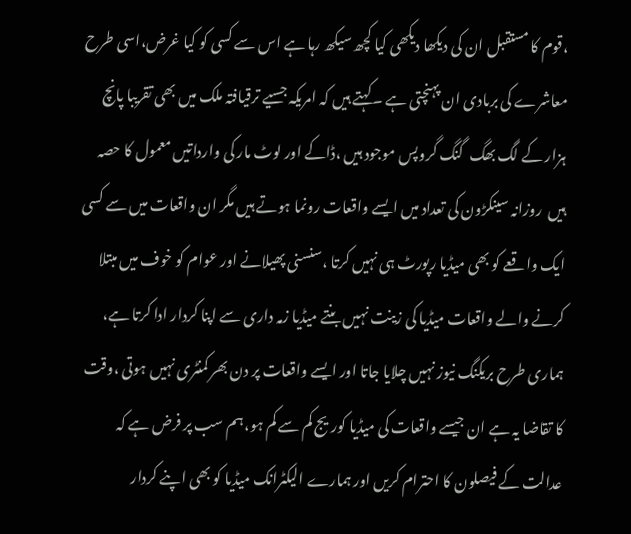،قوم کا مستقبل ان کی دیکھا دیکھی کیا کچھ سیکھ رہا ہے اس سے کسی کو کیا غرض،اسی طرح معاشرے کی بربادی ان پہنچتی ہے ۔کہتے ہیں کہ امریکہ جسیے ترقیافتہ ملک میں بھی تقریبا پانچ ہزار کے لگ بھگ  گنگ گروپس موجود ہیں ،ڈاکے اور لوٹ مار کی وارداتیں معمول کا حصہ ہیں  روزانہ سینکڑون کی تعداد میں ایسے واقعات رونما ہوتے ہیں مگر ان واقعات میں سے کسی ایک واقعے کو بھی میڈیا رپورٹ ہی نہیں کرتا ،سنسنی پھیلانے اور عوام کو خوف میں مبتلا کرنے والے واقعات میڈیا کی زینت نہیں بنتے میڈیا زمہ داری سے اپنا کردار ادا کرتا ہے، ہماری طرح بریکنگ نیوز نہیں چلایا جاتا اور ایسے واقعات پر دن بھر کمنٹری نہیں ہوتی ،وقت کا تقاضا یہ ہے ان جیسے واقعات کی میڈیا کوریج کم سے کم ہو،ہم سب پر فرض ہے کہ عدالت کے فیصلون کا احترام کریں اور ہمارے الیکٹرانک میڈیا کو بھی اپنے کردار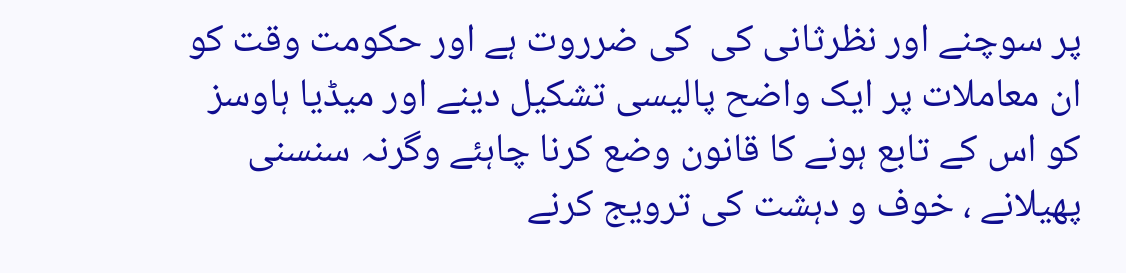پر سوچنے اور نظرثانی کی  کی ضرروت ہے اور حکومت وقت کو ان معاملات پر ایک واضح پالیسی تشکیل دینے اور میڈیا ہاوسز کو اس کے تابع ہونے کا قانون وضع کرنا چاہئے وگرنہ سنسنی پھیلانے ، خوف و دہشت کی ترویج کرنے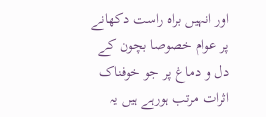اور انہیں براہ راست دکھانے پر عوام خصوصا بچون کے دل و دماغ پر جو خوفناک اثرات مرتب ہورہے ہیں یہ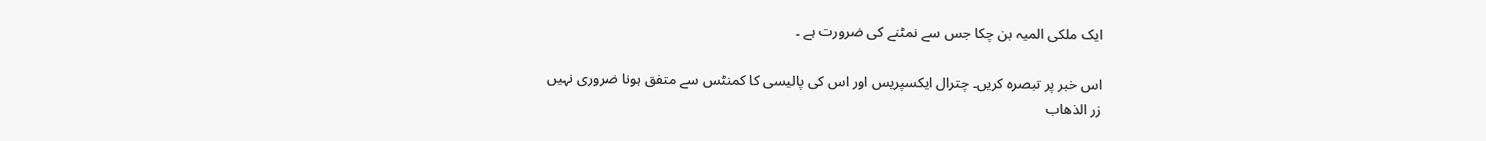ایک ملکی المیہ بن چکا جس سے نمٹنے کی ضرورت ہے ۔

اس خبر پر تبصرہ کریں۔ چترال ایکسپریس اور اس کی پالیسی کا کمنٹس سے متفق ہونا ضروری نہیں
زر الذهاب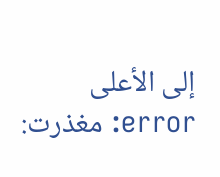إلى الأعلى
error: مغذرت: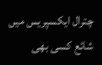چترال ایکسپریس میں شائع کسی بھی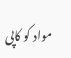مواد کو کاپی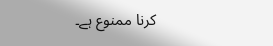کرنا ممنوع ہے۔